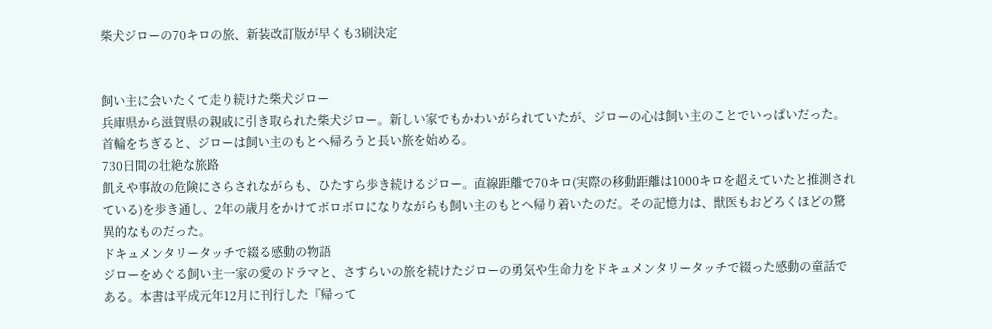柴犬ジローの70キロの旅、新装改訂版が早くも3刷決定


飼い主に会いたくて走り続けた柴犬ジロー
兵庫県から滋賀県の親戚に引き取られた柴犬ジロー。新しい家でもかわいがられていたが、ジローの心は飼い主のことでいっぱいだった。首輪をちぎると、ジローは飼い主のもとへ帰ろうと長い旅を始める。
730日間の壮絶な旅路
飢えや事故の危険にさらされながらも、ひたすら歩き続けるジロー。直線距離で70キロ(実際の移動距離は1000キロを超えていたと推測されている)を歩き通し、2年の歳月をかけてボロボロになりながらも飼い主のもとへ帰り着いたのだ。その記憶力は、獣医もおどろくほどの驚異的なものだった。
ドキュメンタリータッチで綴る感動の物語
ジローをめぐる飼い主一家の愛のドラマと、さすらいの旅を続けたジローの勇気や生命力をドキュメンタリータッチで綴った感動の童話である。本書は平成元年12月に刊行した『帰って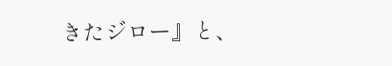きたジロー』と、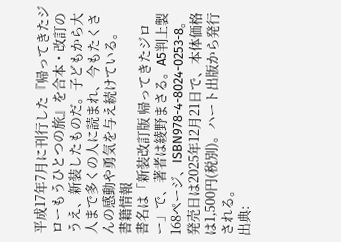平成17年7月に刊行した『帰ってきたジローもうひとつの旅』を合本・改訂のうえ、新装したものだ。子どもから大人まで多くの人に読まれ、今もたくさんの感動や勇気を与え続けている。
書籍情報
書名は「新装改訂版 帰ってきたジロー」で、著者は綾野まさる。A5判上製168ページ、ISBN978-4-8024-0253-8。発売日は2025年12月21日で、本体価格は1,500円(税別)。ハート出版から発行される。
出典: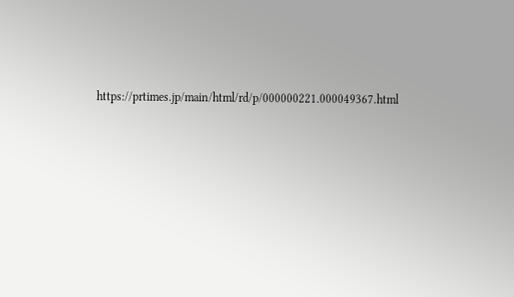https://prtimes.jp/main/html/rd/p/000000221.000049367.html